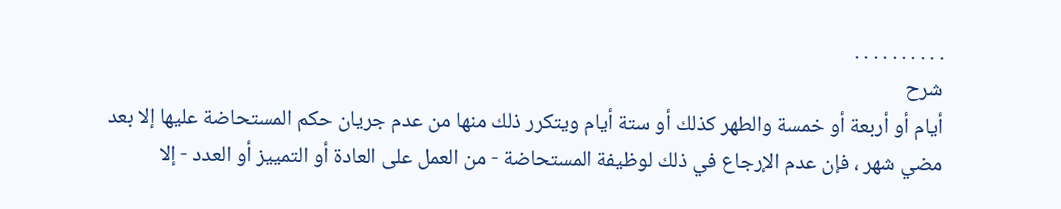. . . . . . . . . .
شرح
أيام أو أربعة أو خمسة والطهر كذلك أو ستة أيام ويتكرر ذلك منها من عدم جريان حكم المستحاضة عليها إلا بعد مضي شهر ، فإن عدم الإرجاع في ذلك لوظيفة المستحاضة - من العمل على العادة أو التمييز أو العدد - إلا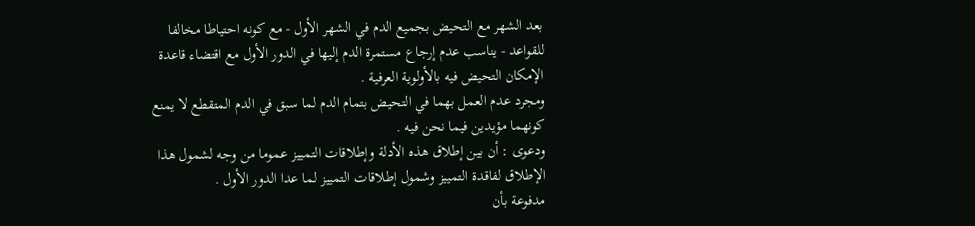بعد الشهر مع التحيض بجميع الدم في الشهر الأول - مع كونه احتياطا مخالفا للقواعد - يناسب عدم إرجاع مستمرة الدم إليها في الدور الأول مع اقتضاء قاعدة الإمكان التحيض فيه بالأولوية العرفية .
ومجرد عدم العمل بهما في التحيض بتمام الدم لما سبق في الدم المتقطع لا يمنع كونهما مؤيدين فيما نحن فيه .
ودعوى : أن بين إطلاق هذه الأدلة وإطلاقات التمييز عموما من وجه لشمول هذا الإطلاق لفاقدة التمييز وشمول إطلاقات التمييز لما عدا الدور الأول .
مدفوعة بأن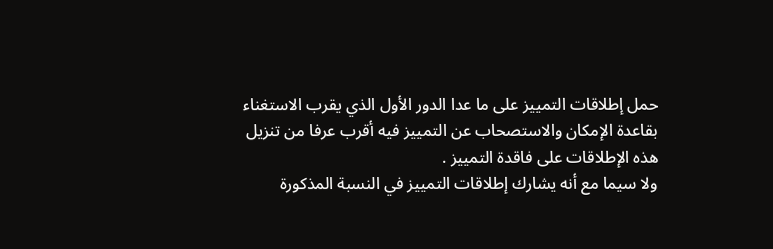حمل إطلاقات التمييز على ما عدا الدور الأول الذي يقرب الاستغناء بقاعدة الإمكان والاستصحاب عن التمييز فيه أقرب عرفا من تنزيل هذه الإطلاقات على فاقدة التمييز .
ولا سيما مع أنه يشارك إطلاقات التمييز في النسبة المذكورة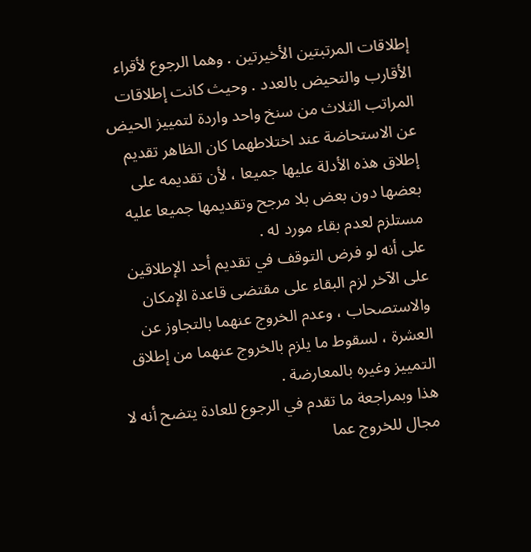إطلاقات المرتبتين الأخيرتين . وهما الرجوع لأقراء الأقارب والتحيض بالعدد . وحيث كانت إطلاقات المراتب الثلاث من سنخ واحد واردة لتمييز الحيض عن الاستحاضة عند اختلاطهما كان الظاهر تقديم إطلاق هذه الأدلة عليها جميعا ، لأن تقديمه على بعضها دون بعض بلا مرجح وتقديمها جميعا عليه مستلزم لعدم بقاء مورد له .
على أنه لو فرض التوقف في تقديم أحد الإطلاقين على الآخر لزم البقاء على مقتضى قاعدة الإمكان والاستصحاب ، وعدم الخروج عنهما بالتجاوز عن العشرة ، لسقوط ما يلزم بالخروج عنهما من إطلاق التمييز وغيره بالمعارضة .
هذا وبمراجعة ما تقدم في الرجوع للعادة يتضح أنه لا مجال للخروج عما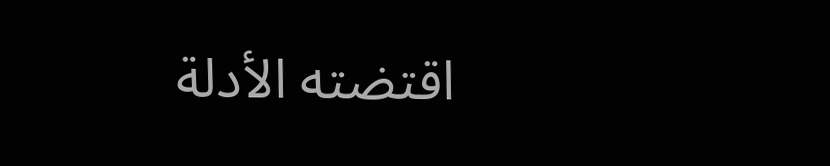اقتضته الأدلة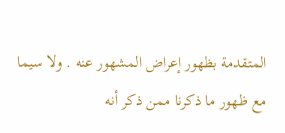المتقدمة بظهور إعراض المشهور عنه . ولا سيما مع ظهور ما ذكرنا ممن ذكر أنه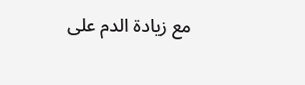مع زيادة الدم على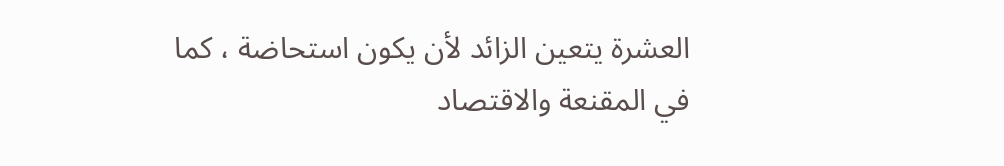العشرة يتعين الزائد لأن يكون استحاضة ، كما في المقنعة والاقتصاد